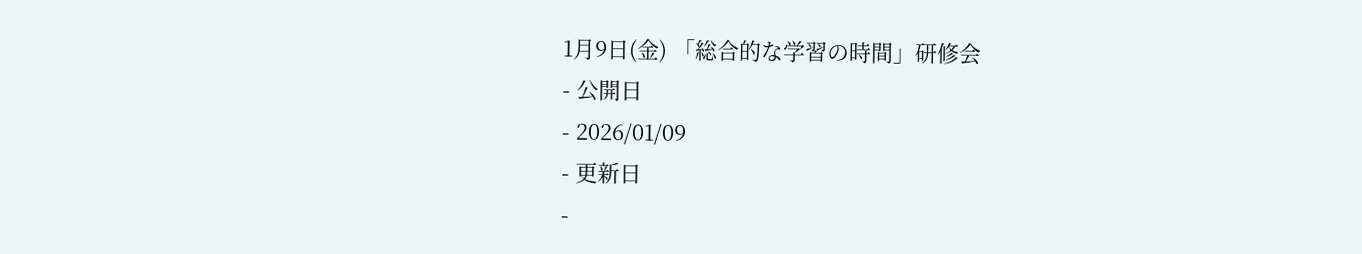1月9日(金) 「総合的な学習の時間」研修会
- 公開日
- 2026/01/09
- 更新日
-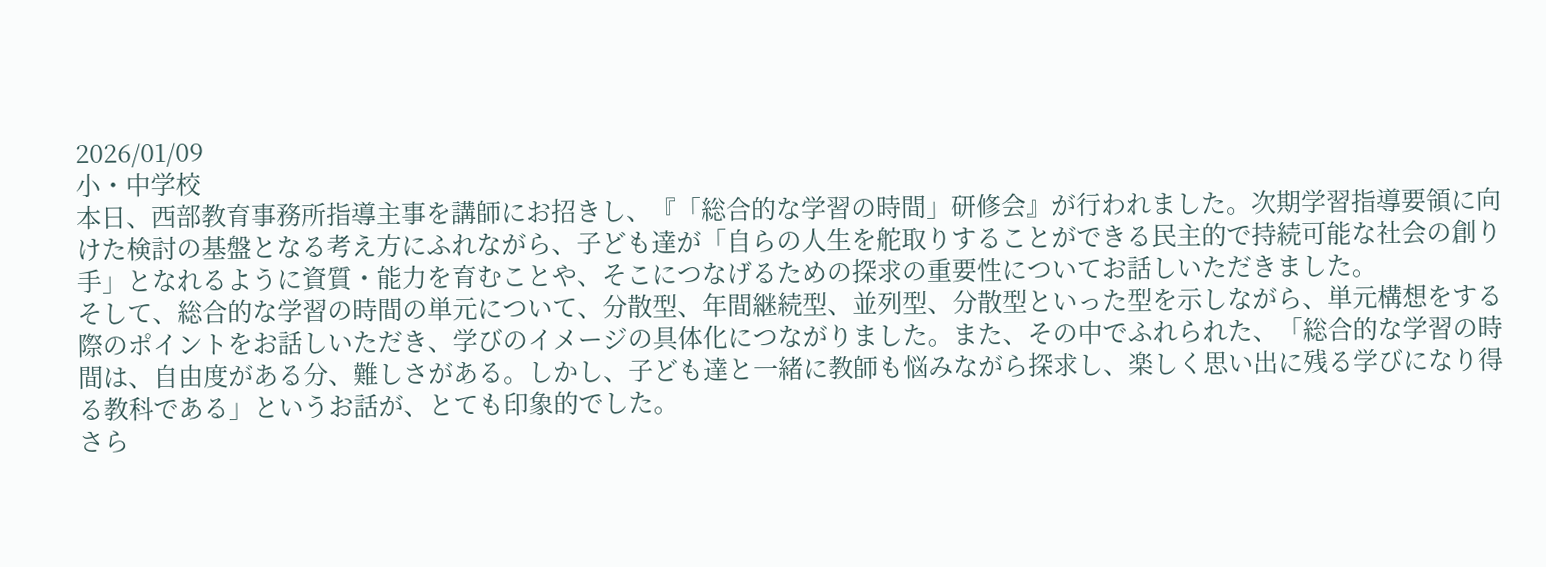2026/01/09
小・中学校
本日、西部教育事務所指導主事を講師にお招きし、『「総合的な学習の時間」研修会』が行われました。次期学習指導要領に向けた検討の基盤となる考え方にふれながら、子ども達が「自らの人生を舵取りすることができる民主的で持続可能な社会の創り手」となれるように資質・能力を育むことや、そこにつなげるための探求の重要性についてお話しいただきました。
そして、総合的な学習の時間の単元について、分散型、年間継続型、並列型、分散型といった型を示しながら、単元構想をする際のポイントをお話しいただき、学びのイメージの具体化につながりました。また、その中でふれられた、「総合的な学習の時間は、自由度がある分、難しさがある。しかし、子ども達と一緒に教師も悩みながら探求し、楽しく思い出に残る学びになり得る教科である」というお話が、とても印象的でした。
さら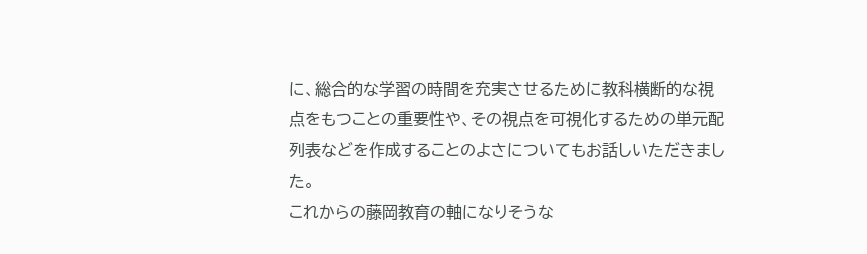に、総合的な学習の時間を充実させるために教科横断的な視点をもつことの重要性や、その視点を可視化するための単元配列表などを作成することのよさについてもお話しいただきました。
これからの藤岡教育の軸になりそうな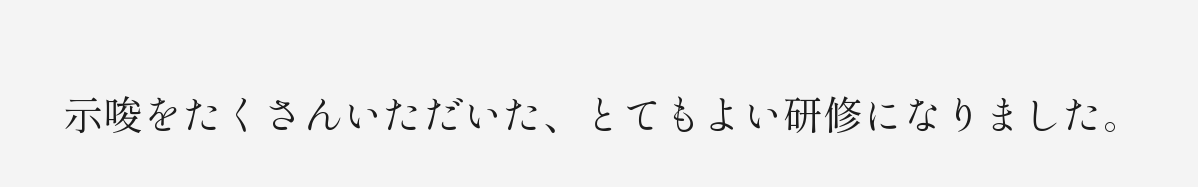示唆をたくさんいただいた、とてもよい研修になりました。